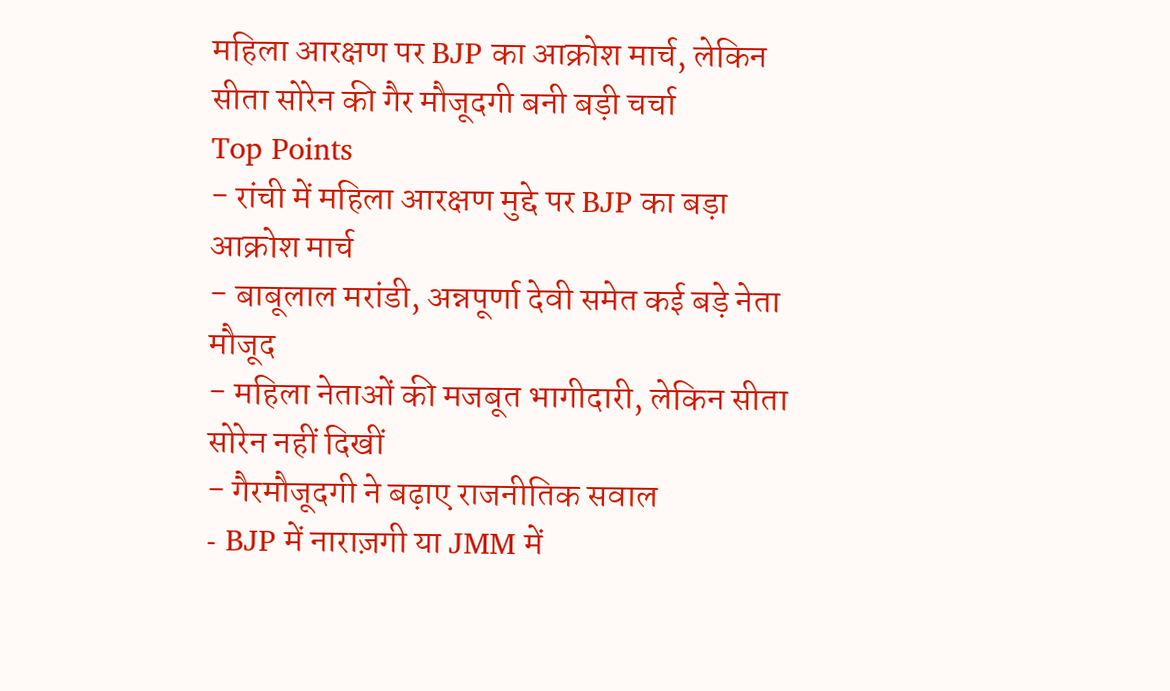महिला आरक्षण पर BJP का आक्रोश मार्च, लेकिन सीता सोरेन की गैर मौजूदगी बनी बड़ी चर्चा
Top Points
- रांची में महिला आरक्षण मुद्दे पर BJP का बड़ा आक्रोश मार्च
- बाबूलाल मरांडी, अन्नपूर्णा देवी समेत कई बड़े नेता मौजूद
- महिला नेताओं की मजबूत भागीदारी, लेकिन सीता सोरेन नहीं दिखीं
- गैरमौजूदगी ने बढ़ाए राजनीतिक सवाल
- BJP में नाराज़गी या JMM में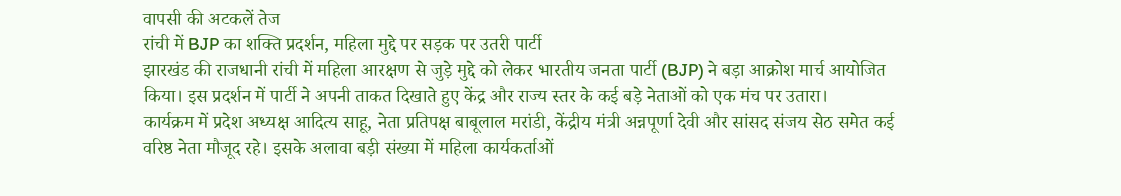वापसी की अटकलें तेज
रांची में BJP का शक्ति प्रदर्शन, महिला मुद्दे पर सड़क पर उतरी पार्टी
झारखंड की राजधानी रांची में महिला आरक्षण से जुड़े मुद्दे को लेकर भारतीय जनता पार्टी (BJP) ने बड़ा आक्रोश मार्च आयोजित किया। इस प्रदर्शन में पार्टी ने अपनी ताकत दिखाते हुए केंद्र और राज्य स्तर के कई बड़े नेताओं को एक मंच पर उतारा।
कार्यक्रम में प्रदेश अध्यक्ष आदित्य साहू, नेता प्रतिपक्ष बाबूलाल मरांडी, केंद्रीय मंत्री अन्नपूर्णा देवी और सांसद संजय सेठ समेत कई वरिष्ठ नेता मौजूद रहे। इसके अलावा बड़ी संख्या में महिला कार्यकर्ताओं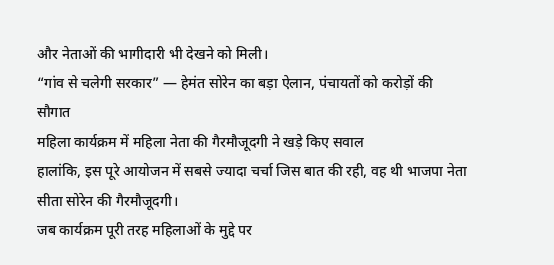और नेताओं की भागीदारी भी देखने को मिली।
“गांव से चलेगी सरकार” — हेमंत सोरेन का बड़ा ऐलान, पंचायतों को करोड़ों की सौगात
महिला कार्यक्रम में महिला नेता की गैरमौजूदगी ने खड़े किए सवाल
हालांकि, इस पूरे आयोजन में सबसे ज्यादा चर्चा जिस बात की रही, वह थी भाजपा नेता सीता सोरेन की गैरमौजूदगी।
जब कार्यक्रम पूरी तरह महिलाओं के मुद्दे पर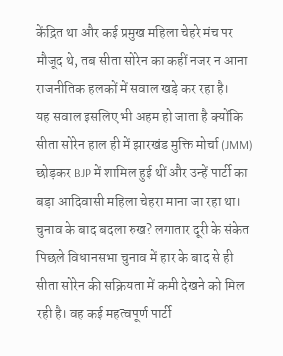केंद्रित था और कई प्रमुख महिला चेहरे मंच पर मौजूद थे, तब सीता सोरेन का कहीं नजर न आना राजनीतिक हलकों में सवाल खड़े कर रहा है।
यह सवाल इसलिए भी अहम हो जाता है क्योंकि सीता सोरेन हाल ही में झारखंड मुक्ति मोर्चा (JMM) छोड़कर BJP में शामिल हुई थीं और उन्हें पार्टी का बड़ा आदिवासी महिला चेहरा माना जा रहा था।
चुनाव के बाद बदला रुख? लगातार दूरी के संकेत
पिछले विधानसभा चुनाव में हार के बाद से ही सीता सोरेन की सक्रियता में कमी देखने को मिल रही है। वह कई महत्वपूर्ण पार्टी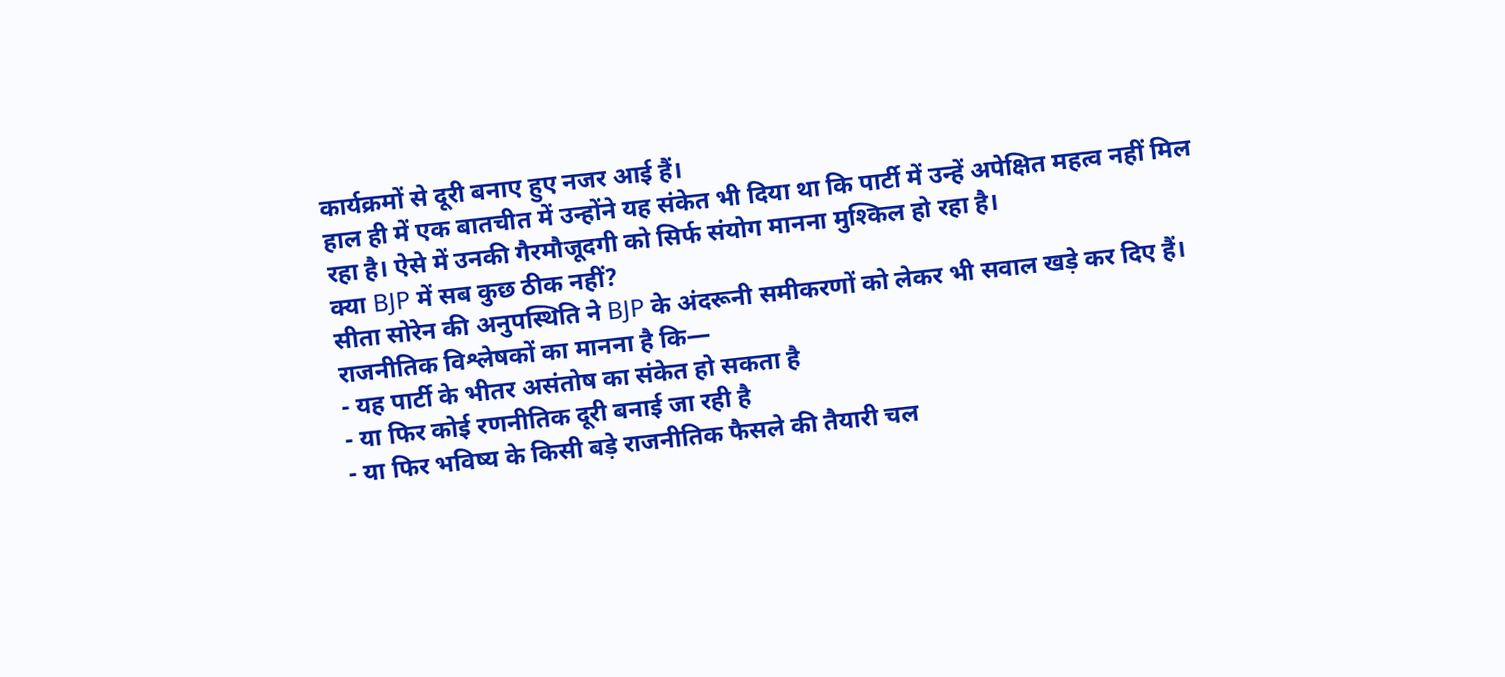कार्यक्रमों से दूरी बनाए हुए नजर आई हैं।
हाल ही में एक बातचीत में उन्होंने यह संकेत भी दिया था कि पार्टी में उन्हें अपेक्षित महत्व नहीं मिल रहा है। ऐसे में उनकी गैरमौजूदगी को सिर्फ संयोग मानना मुश्किल हो रहा है।
क्या BJP में सब कुछ ठीक नहीं?
सीता सोरेन की अनुपस्थिति ने BJP के अंदरूनी समीकरणों को लेकर भी सवाल खड़े कर दिए हैं।
राजनीतिक विश्लेषकों का मानना है कि—
- यह पार्टी के भीतर असंतोष का संकेत हो सकता है
- या फिर कोई रणनीतिक दूरी बनाई जा रही है
- या फिर भविष्य के किसी बड़े राजनीतिक फैसले की तैयारी चल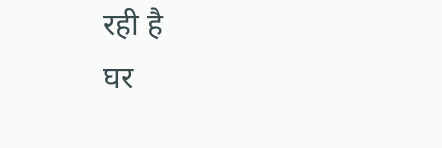रही है
घर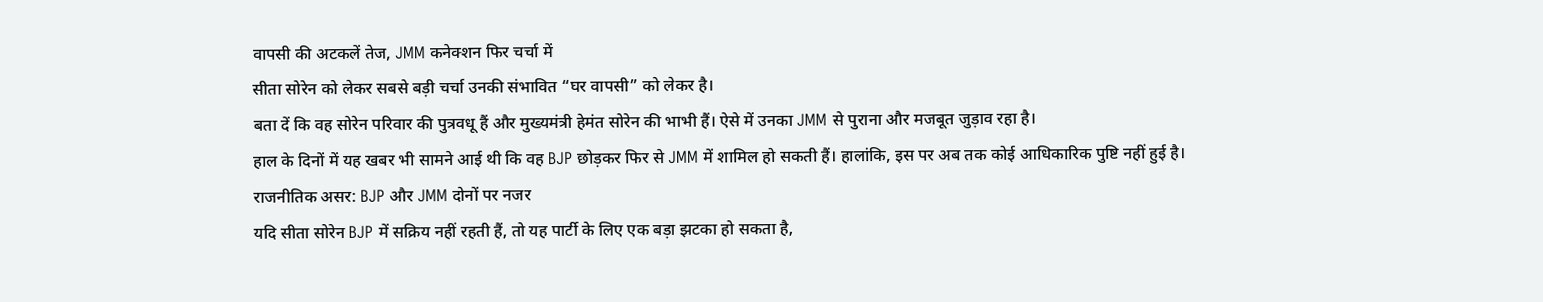वापसी की अटकलें तेज, JMM कनेक्शन फिर चर्चा में
सीता सोरेन को लेकर सबसे बड़ी चर्चा उनकी संभावित “घर वापसी” को लेकर है।
बता दें कि वह सोरेन परिवार की पुत्रवधू हैं और मुख्यमंत्री हेमंत सोरेन की भाभी हैं। ऐसे में उनका JMM से पुराना और मजबूत जुड़ाव रहा है।
हाल के दिनों में यह खबर भी सामने आई थी कि वह BJP छोड़कर फिर से JMM में शामिल हो सकती हैं। हालांकि, इस पर अब तक कोई आधिकारिक पुष्टि नहीं हुई है।
राजनीतिक असर: BJP और JMM दोनों पर नजर
यदि सीता सोरेन BJP में सक्रिय नहीं रहती हैं, तो यह पार्टी के लिए एक बड़ा झटका हो सकता है,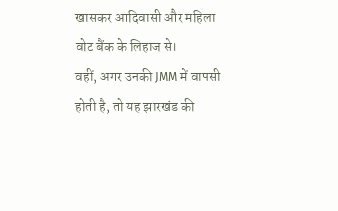खासकर आदिवासी और महिला वोट बैंक के लिहाज से।
वहीं, अगर उनकी JMM में वापसी होती है, तो यह झारखंड की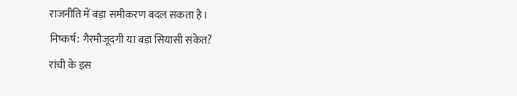राजनीति में बड़ा समीकरण बदल सकता है।
निष्कर्ष: गैरमौजूदगी या बड़ा सियासी संकेत?
रांची के इस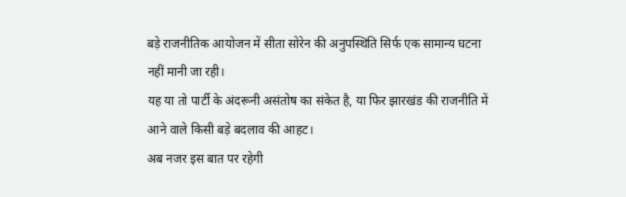बड़े राजनीतिक आयोजन में सीता सोरेन की अनुपस्थिति सिर्फ एक सामान्य घटना नहीं मानी जा रही।
यह या तो पार्टी के अंदरूनी असंतोष का संकेत है, या फिर झारखंड की राजनीति में आने वाले किसी बड़े बदलाव की आहट।
अब नजर इस बात पर रहेगी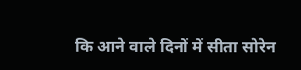कि आने वाले दिनों में सीता सोरेन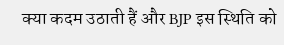क्या कदम उठाती हैं और BJP इस स्थिति को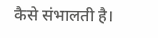कैसे संभालती है।